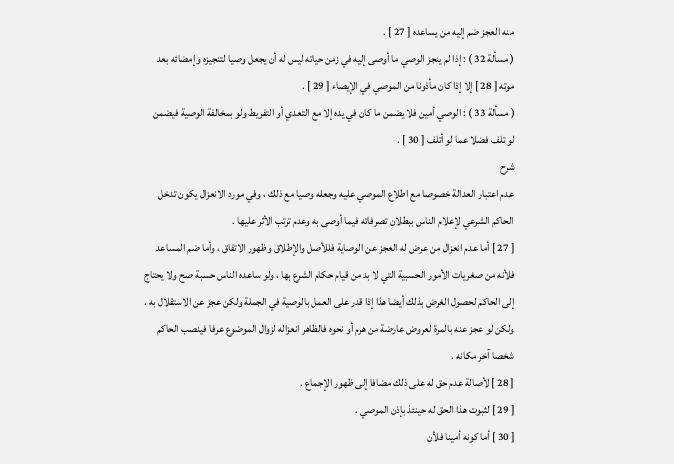منه العجز ضم إليه من يساعده [ 27 ] .
( مسألة 32 ) : إذا لم ينجز الوصي ما أوصى إليه في زمن حياته ليس له أن يجعل وصيا لتنجيزه وإمضائه بعد موته [ 28 ] إلا إذا كان مأذونا من الموصي في الإيصاء [ 29 ] .
( مسألة 33 ) : الوصي أمين فلا يضمن ما كان في يده إلا مع التعدي أو التفريط ولو بمخالفة الوصية فيضمن لو تلف فضلا عما لو أتلف [ 30 ] .
شرح
عدم اعتبار العدالة خصوصا مع اطلاع الموصي عليه وجعله وصيا مع ذلك ، وفي مورد الانعزال يكون تدخل الحاكم الشرعي لإعلام الناس ببطلان تصرفاته فيما أوصى به وعدم ترتب الأثر عليها .
[ 27 ] أما عدم انعزال من عرض له العجز عن الوصاية فللأصل والإطلاق وظهور الاتفاق ، وأما ضم المساعد فلأنه من صغريات الأمور الحسبية التي لا بد من قيام حكام الشرع بها ، ولو ساعده الناس حسبة صح ولا يحتاج إلى الحاكم لحصول الغرض بذلك أيضا هذا إذا قدر على العمل بالوصية في الجملة ولكن عجز عن الاستقلال به . ولكن لو عجز عنه بالمرة لعروض عارضة من هرم أو نحوه فالظاهر انعزاله لزوال الموضوع عرفا فينصب الحاكم شخصا آخر مكانه .
[ 28 ] لأصالة عدم حق له على ذلك مضافا إلى ظهور الإجماع .
[ 29 ] لثبوت هذا الحق له حينئذ بإذن الموصي .
[ 30 ] أما كونه أمينا فلأن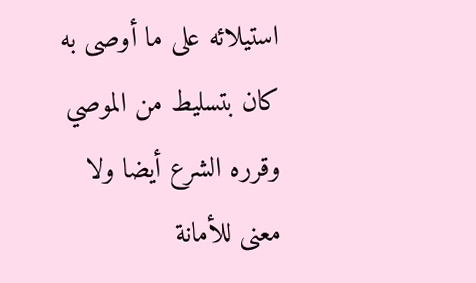استيلائه على ما أوصى به كان بتسليط من الموصي وقرره الشرع أيضا ولا معنى للأمانة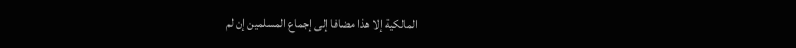المالكية إلا هذا مضافا إلى إجماع المسلمين إن لم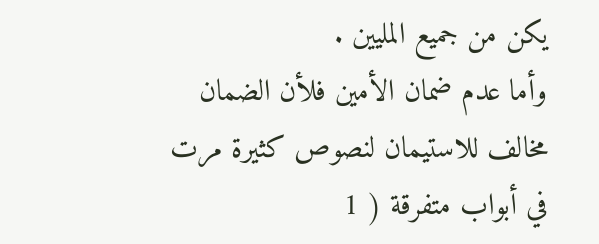يكن من جميع المليين .
وأما عدم ضمان الأمين فلأن الضمان مخالف للاستيمان لنصوص كثيرة مرت في أبواب متفرقة ( 1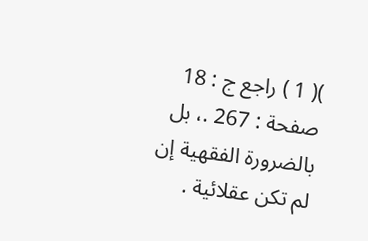)( 1 ) راجع ج : 18 صفحة : 267 .، بل بالضرورة الفقهية إن لم تكن عقلائية .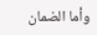وأما الضمان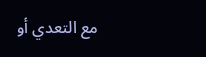مع التعدي أو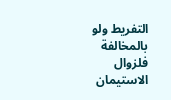التفريط ولو بالمخالفة فلزوال الاستيمان